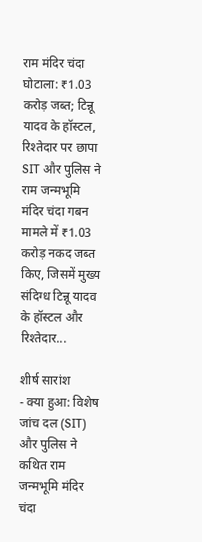राम मंदिर चंदा घोटाला: ₹1.03 करोड़ जब्त; टिन्नू यादव के हॉस्टल, रिश्तेदार पर छापा
SIT और पुलिस ने राम जन्मभूमि मंदिर चंदा गबन मामले में ₹1.03 करोड़ नकद जब्त किए, जिसमें मुख्य संदिग्ध टिन्नू यादव के हॉस्टल और रिश्तेदार...

शीर्ष सारांश
- क्या हुआ: विशेष जांच दल (SIT) और पुलिस ने कथित राम जन्मभूमि मंदिर चंदा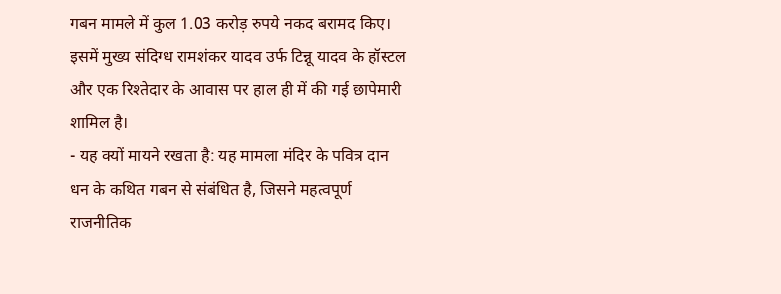गबन मामले में कुल 1.03 करोड़ रुपये नकद बरामद किए। इसमें मुख्य संदिग्ध रामशंकर यादव उर्फ टिन्नू यादव के हॉस्टल और एक रिश्तेदार के आवास पर हाल ही में की गई छापेमारी शामिल है।
- यह क्यों मायने रखता है: यह मामला मंदिर के पवित्र दान धन के कथित गबन से संबंधित है, जिसने महत्वपूर्ण राजनीतिक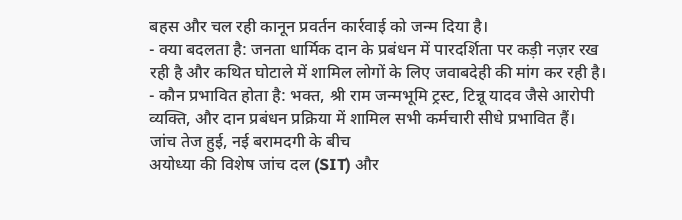बहस और चल रही कानून प्रवर्तन कार्रवाई को जन्म दिया है।
- क्या बदलता है: जनता धार्मिक दान के प्रबंधन में पारदर्शिता पर कड़ी नज़र रख रही है और कथित घोटाले में शामिल लोगों के लिए जवाबदेही की मांग कर रही है।
- कौन प्रभावित होता है: भक्त, श्री राम जन्मभूमि ट्रस्ट, टिन्नू यादव जैसे आरोपी व्यक्ति, और दान प्रबंधन प्रक्रिया में शामिल सभी कर्मचारी सीधे प्रभावित हैं।
जांच तेज हुई, नई बरामदगी के बीच
अयोध्या की विशेष जांच दल (SIT) और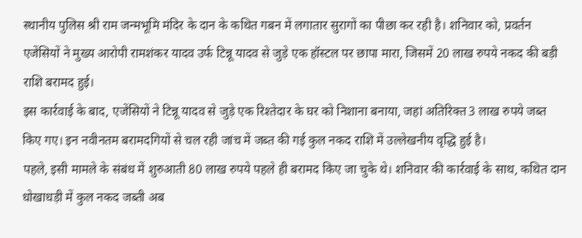स्थानीय पुलिस श्री राम जन्मभूमि मंदिर के दान के कथित गबन में लगातार सुरागों का पीछा कर रही है। शनिवार को, प्रवर्तन एजेंसियों ने मुख्य आरोपी रामशंकर यादव उर्फ टिन्नू यादव से जुड़े एक हॉस्टल पर छापा मारा, जिसमें 20 लाख रुपये नकद की बड़ी राशि बरामद हुई।
इस कार्रवाई के बाद, एजेंसियों ने टिन्नू यादव से जुड़े एक रिश्तेदार के घर को निशाना बनाया, जहां अतिरिक्त 3 लाख रुपये जब्त किए गए। इन नवीनतम बरामदगियों से चल रही जांच में जब्त की गई कुल नकद राशि में उल्लेखनीय वृद्धि हुई है।
पहले, इसी मामले के संबंध में शुरुआती 80 लाख रुपये पहले ही बरामद किए जा चुके थे। शनिवार की कार्रवाई के साथ, कथित दान धोखाधड़ी में कुल नकद जब्ती अब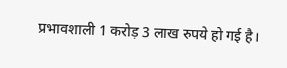प्रभावशाली 1 करोड़ 3 लाख रुपये हो गई है।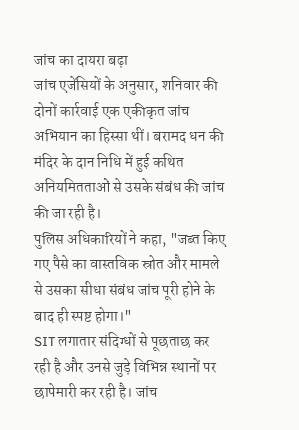जांच का दायरा बढ़ा
जांच एजेंसियों के अनुसार, शनिवार की दोनों कार्रवाई एक एकीकृत जांच अभियान का हिस्सा थीं। बरामद धन की मंदिर के दान निधि में हुई कथित अनियमितताओं से उसके संबंध की जांच की जा रही है।
पुलिस अधिकारियों ने कहा, "जब्त किए गए पैसे का वास्तविक स्रोत और मामले से उसका सीधा संबंध जांच पूरी होने के बाद ही स्पष्ट होगा।"
SIT लगातार संदिग्धों से पूछताछ कर रही है और उनसे जुड़े विभिन्न स्थानों पर छापेमारी कर रही है। जांच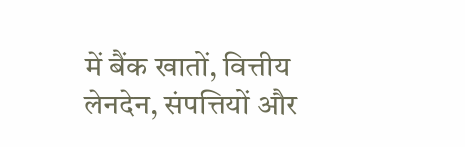में बैंक खातों, वित्तीय लेनदेन, संपत्तियों और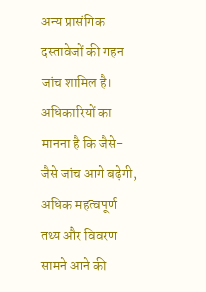अन्य प्रासंगिक दस्तावेजों की गहन जांच शामिल है। अधिकारियों का मानना है कि जैसे-जैसे जांच आगे बढ़ेगी, अधिक महत्वपूर्ण तथ्य और विवरण सामने आने की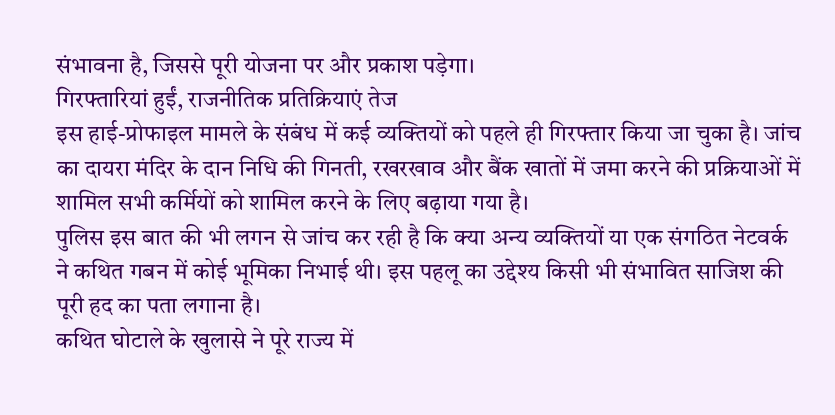संभावना है, जिससे पूरी योजना पर और प्रकाश पड़ेगा।
गिरफ्तारियां हुईं, राजनीतिक प्रतिक्रियाएं तेज
इस हाई-प्रोफाइल मामले के संबंध में कई व्यक्तियों को पहले ही गिरफ्तार किया जा चुका है। जांच का दायरा मंदिर के दान निधि की गिनती, रखरखाव और बैंक खातों में जमा करने की प्रक्रियाओं में शामिल सभी कर्मियों को शामिल करने के लिए बढ़ाया गया है।
पुलिस इस बात की भी लगन से जांच कर रही है कि क्या अन्य व्यक्तियों या एक संगठित नेटवर्क ने कथित गबन में कोई भूमिका निभाई थी। इस पहलू का उद्देश्य किसी भी संभावित साजिश की पूरी हद का पता लगाना है।
कथित घोटाले के खुलासे ने पूरे राज्य में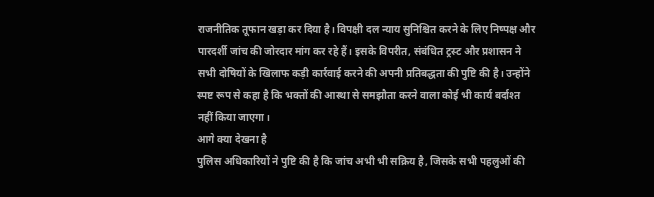राजनीतिक तूफान खड़ा कर दिया है। विपक्षी दल न्याय सुनिश्चित करने के लिए निष्पक्ष और पारदर्शी जांच की जोरदार मांग कर रहे हैं। इसके विपरीत, संबंधित ट्रस्ट और प्रशासन ने सभी दोषियों के खिलाफ कड़ी कार्रवाई करने की अपनी प्रतिबद्धता की पुष्टि की है। उन्होंने स्पष्ट रूप से कहा है कि भक्तों की आस्था से समझौता करने वाला कोई भी कार्य बर्दाश्त नहीं किया जाएगा।
आगे क्या देखना है
पुलिस अधिकारियों ने पुष्टि की है कि जांच अभी भी सक्रिय है, जिसके सभी पहलुओं की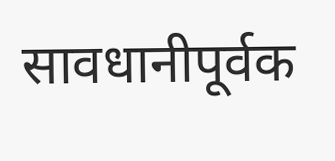सावधानीपूर्वक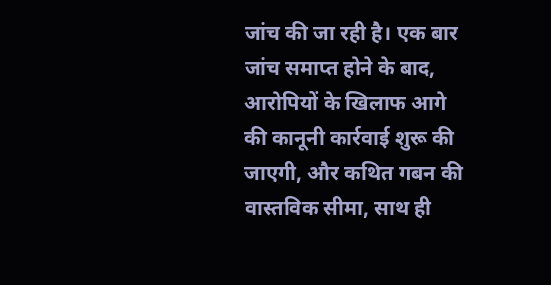जांच की जा रही है। एक बार जांच समाप्त होने के बाद, आरोपियों के खिलाफ आगे की कानूनी कार्रवाई शुरू की जाएगी, और कथित गबन की वास्तविक सीमा, साथ ही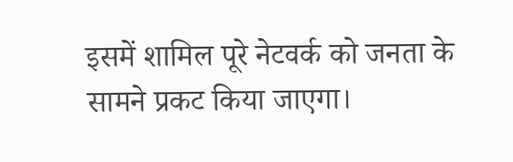इसमें शामिल पूरे नेटवर्क को जनता के सामने प्रकट किया जाएगा।